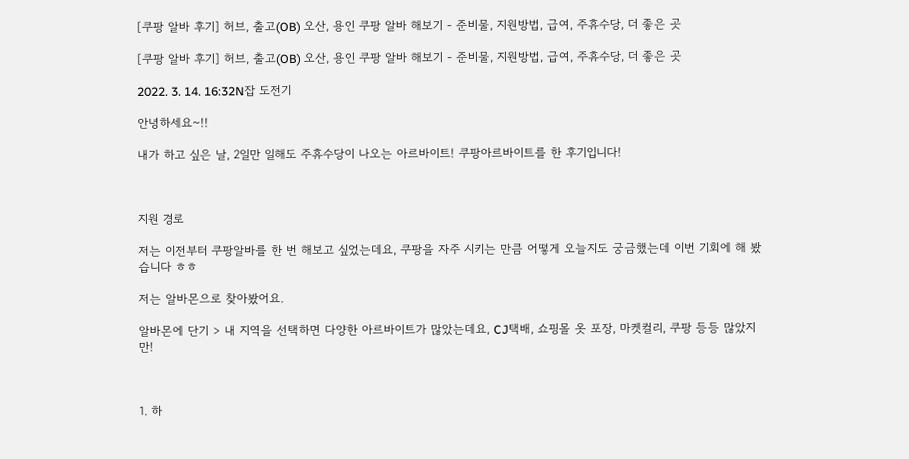[쿠팡 알바 후기] 허브, 출고(OB) 오산, 용인 쿠팡 알바 해보기 - 준비물, 지원방법, 급여, 주휴수당, 더 좋은 곳

[쿠팡 알바 후기] 허브, 출고(OB) 오산, 용인 쿠팡 알바 해보기 - 준비물, 지원방법, 급여, 주휴수당, 더 좋은 곳

2022. 3. 14. 16:32N잡 도전기

안녕하세요~!!

내가 하고 싶은 날, 2일만 일해도 주휴수당이 나오는 아르바이트! 쿠팡아르바이트를 한 후기입니다!



지원 경로

저는 이전부터 쿠팡알바를 한 번 해보고 싶었는데요, 쿠팡을 자주 시키는 만큼 어떻게 오늘지도 궁금했는데 이번 기회에 해 봤습니다 ㅎㅎ

저는 알바몬으로 찾아봤어요.

알바몬에 단기 > 내 지역을 선택하면 다양한 아르바이트가 많았는데요, CJ택배, 쇼핑몰 옷 포장, 마켓컬리, 쿠팡 등등 많았지만!



1. 하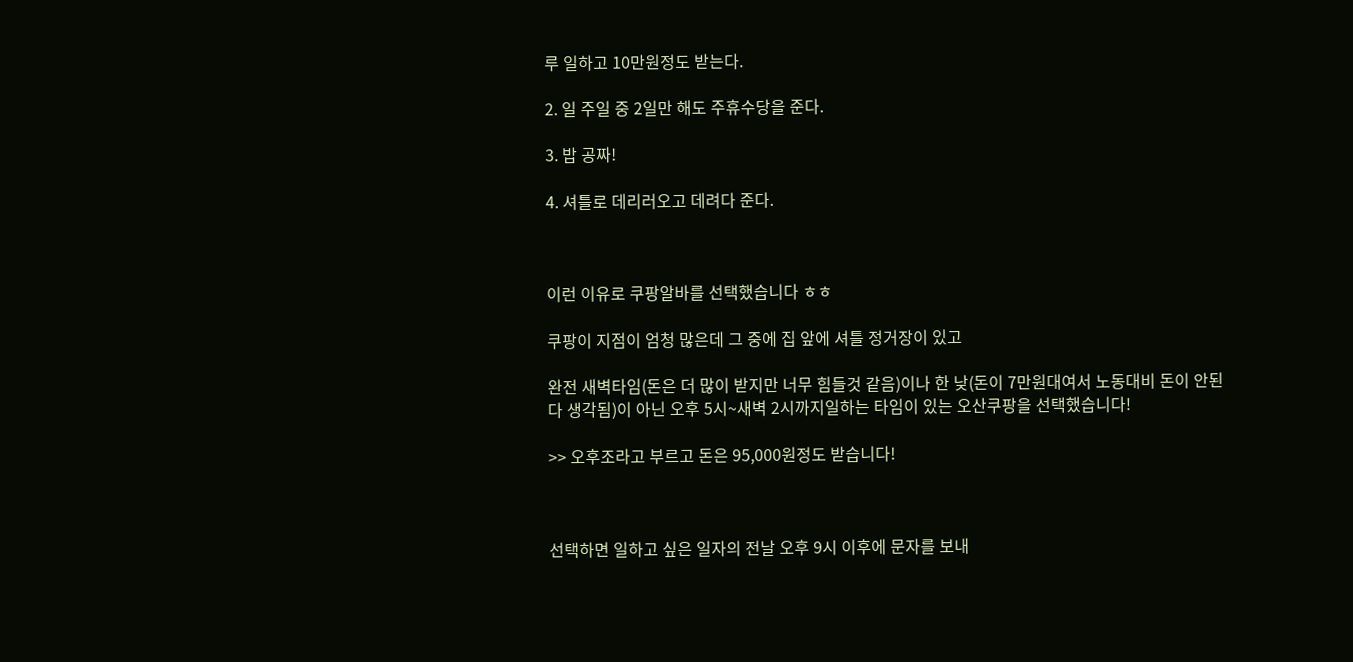루 일하고 10만원정도 받는다.

2. 일 주일 중 2일만 해도 주휴수당을 준다.

3. 밥 공짜!

4. 셔틀로 데리러오고 데려다 준다.



이런 이유로 쿠팡알바를 선택했습니다 ㅎㅎ

쿠팡이 지점이 엄청 많은데 그 중에 집 앞에 셔틀 정거장이 있고

완전 새벽타임(돈은 더 많이 받지만 너무 힘들것 같음)이나 한 낮(돈이 7만원대여서 노동대비 돈이 안된다 생각됨)이 아닌 오후 5시~새벽 2시까지일하는 타임이 있는 오산쿠팡을 선택했습니다!

>> 오후조라고 부르고 돈은 95,000원정도 받습니다!



선택하면 일하고 싶은 일자의 전날 오후 9시 이후에 문자를 보내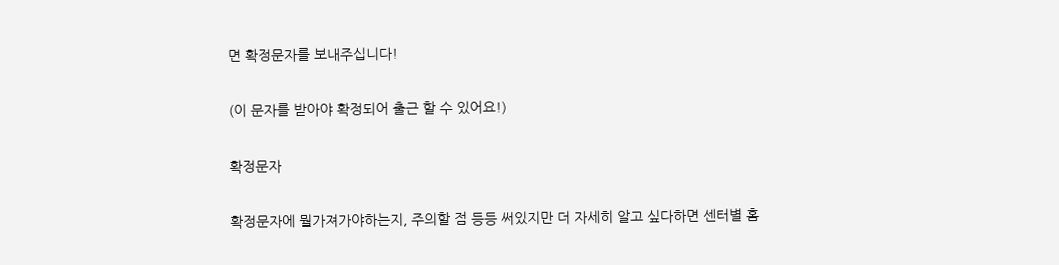면 확정문자를 보내주십니다!

(이 문자를 받아야 확정되어 출근 할 수 있어요!)

확정문자

확정문자에 뭘가져가야하는지, 주의할 점 등등 써있지만 더 자세히 알고 싶다하면 센터별 홈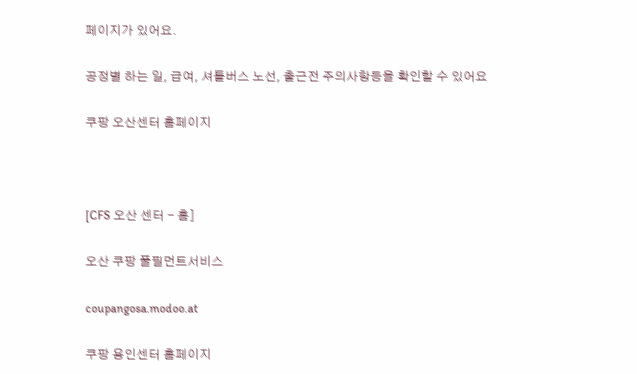페이지가 있어요.

공정별 하는 일, 급여, 셔틀버스 노선, 출근전 주의사항등을 확인할 수 있어요

쿠팡 오산센터 홈페이지



[CFS 오산 센터 - 홈]

오산 쿠팡 풀필먼트서비스

coupangosa.modoo.at

쿠팡 용인센터 홈페이지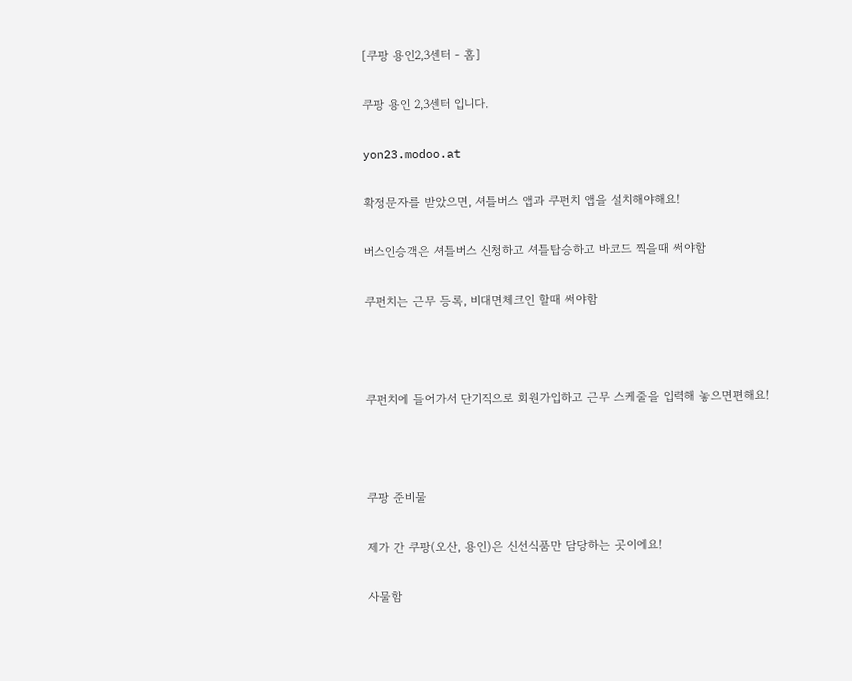[쿠팡 용인2,3센터 - 홈]

쿠팡 용인 2,3센터 입니다.

yon23.modoo.at

확정문자를 받았으면, 셔틀버스 앱과 쿠펀치 앱을 설치해야해요!

버스인승객은 셔틀버스 신청하고 셔틀탑승하고 바코드 찍을때 써야함

쿠펀치는 근무 등록, 비대면체크인 할때 써야함



쿠펀치에 들어가서 단기직으로 회원가입하고 근무 스케줄을 입력해 놓으면편해요!



쿠팡 준비물

제가 간 쿠팡(오산, 용인)은 신선식품만 담당하는 곳이에요!

사물함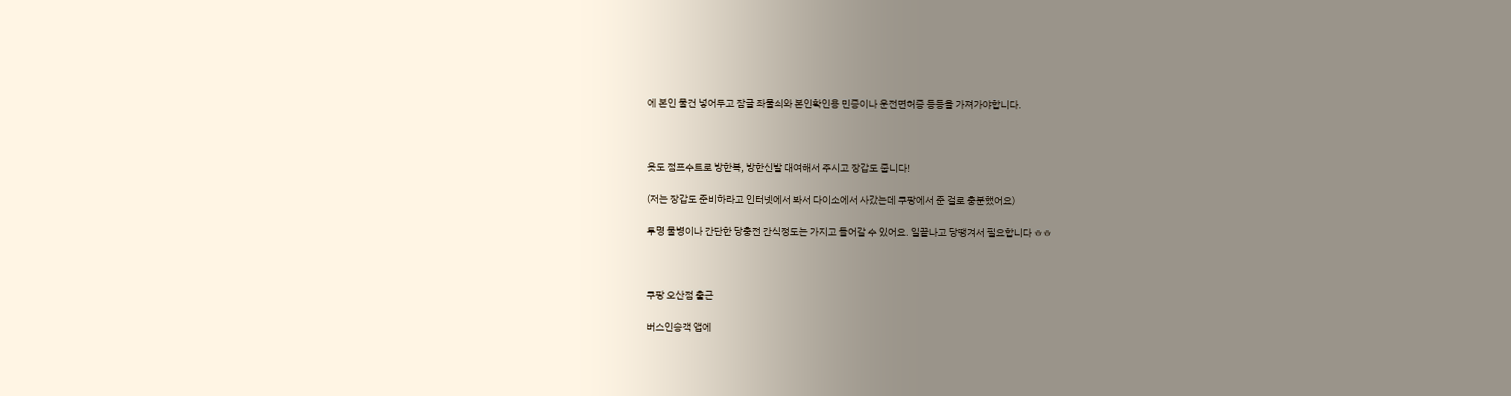에 본인 물건 넣어두고 잠글 좌물쇠와 본인확인용 민증이나 운전면허증 등등을 가져가야합니다.



옷도 점프수트로 방한복, 방한신발 대여해서 주시고 장갑도 줍니다!

(저는 장갑도 준비하라고 인터넷에서 봐서 다이소에서 사갔는데 쿠팡에서 준 걸로 충분했어요)

투명 물병이나 간단한 당충전 간식정도는 가지고 들어갈 수 있어요. 일끝나고 당땡겨서 필요합니다 ㅎㅎ



쿠팡 오산점 출근

버스인승객 앱에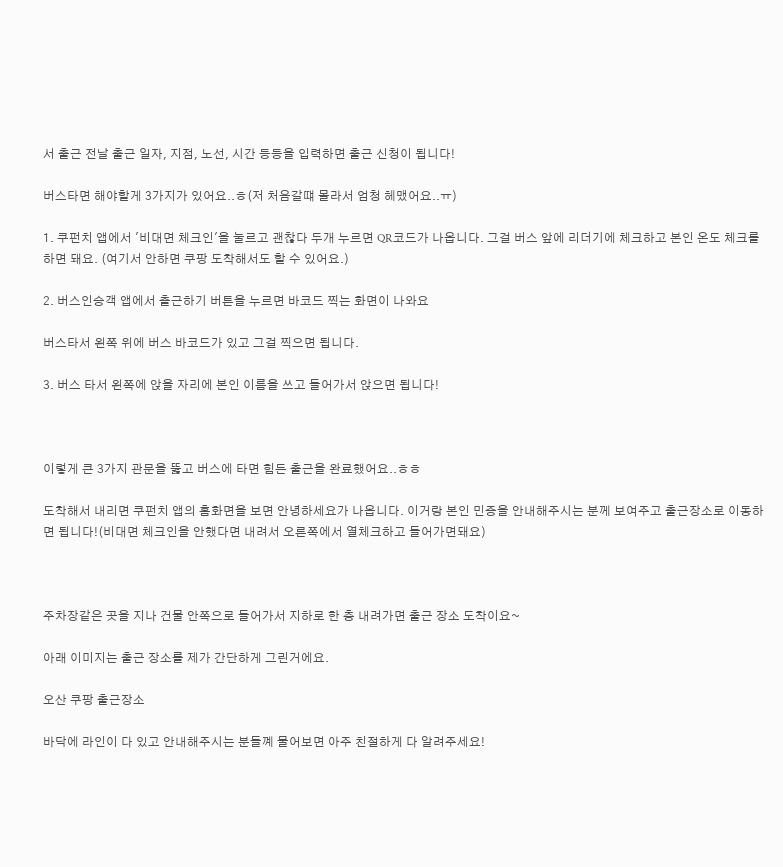서 출근 전날 출근 일자, 지점, 노선, 시간 등등을 입력하면 출근 신청이 됩니다!

버스타면 해야할게 3가지가 있어요..ㅎ(저 처음갈떄 몰라서 엄청 헤맸어요..ㅠ)

1. 쿠펀치 앱에서 '비대면 체크인'을 눌르고 괜찮다 두개 누르면 QR코드가 나옵니다. 그걸 버스 앞에 리더기에 체크하고 본인 온도 체크를 하면 돼요. (여기서 안하면 쿠팡 도착해서도 할 수 있어요.)

2. 버스인승객 앱에서 츨근하기 버튼을 누르면 바코드 찍는 화면이 나와요

버스타서 왼쪽 위에 버스 바코드가 있고 그걸 찍으면 됩니다.

3. 버스 타서 왼쪽에 앉을 자리에 본인 이름을 쓰고 들어가서 앉으면 됩니다!



이렇게 큰 3가지 관문을 뚫고 버스에 타면 힘든 출근을 완료했어요..ㅎㅎ

도착해서 내리면 쿠펀치 앱의 홈화면을 보면 안녕하세요가 나옵니다. 이거랑 본인 민증을 안내해주시는 분께 보여주고 출근장소로 이동하면 됩니다!(비대면 체크인을 안했다면 내려서 오른쪽에서 열체크하고 들어가면돼요)



주차장같은 곳을 지나 건물 안쪽으로 들어가서 지하로 한 층 내려가면 출근 장소 도착이요~

아래 이미지는 출근 장소를 제가 간단하게 그린거에요.

오산 쿠팡 출근장소

바닥에 라인이 다 있고 안내해주시는 분들꼐 물어보면 아주 친절하게 다 알려주세요!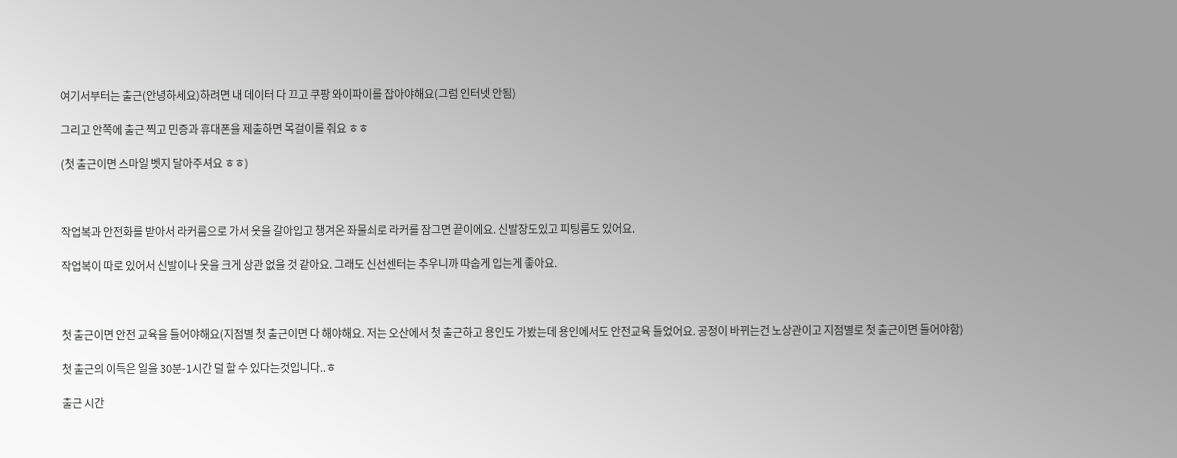여기서부터는 출근(안녕하세요)하려면 내 데이터 다 끄고 쿠팡 와이파이를 잡아야해요(그럼 인터넷 안됨)

그리고 안쪽에 출근 찍고 민증과 휴대폰을 제출하면 목걸이를 줘요 ㅎㅎ

(첫 출근이면 스마일 벳지 달아주셔요 ㅎㅎ)



작업복과 안전화를 받아서 라커룸으로 가서 옷을 갈아입고 챙겨온 좌물쇠로 라커를 잠그면 끝이에요. 신발장도있고 피팅룸도 있어요.

작업복이 따로 있어서 신발이나 옷을 크게 상관 없을 것 같아요. 그래도 신선센터는 추우니까 따숩게 입는게 좋아요.



첫 출근이면 안전 교육을 들어야해요(지점별 첫 출근이면 다 해야해요. 저는 오산에서 첫 출근하고 용인도 가봤는데 용인에서도 안전교육 들었어요. 공정이 바뀌는건 노상관이고 지점별로 첫 출근이면 들어야함)

첫 출근의 이득은 일을 30분-1시간 덜 할 수 있다는것입니다..ㅎ

출근 시간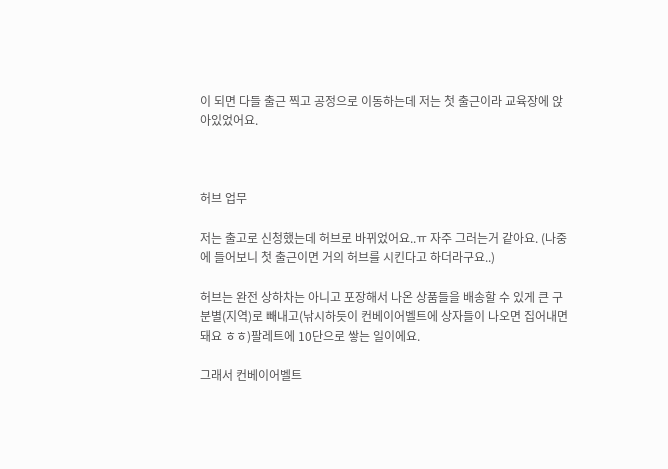이 되면 다들 출근 찍고 공정으로 이동하는데 저는 첫 출근이라 교육장에 앉아있었어요.



허브 업무

저는 출고로 신청했는데 허브로 바뀌었어요..ㅠ 자주 그러는거 같아요. (나중에 들어보니 첫 출근이면 거의 허브를 시킨다고 하더라구요..)

허브는 완전 상하차는 아니고 포장해서 나온 상품들을 배송할 수 있게 큰 구분별(지역)로 빼내고(낚시하듯이 컨베이어벨트에 상자들이 나오면 집어내면 돼요 ㅎㅎ)팔레트에 10단으로 쌓는 일이에요.

그래서 컨베이어벨트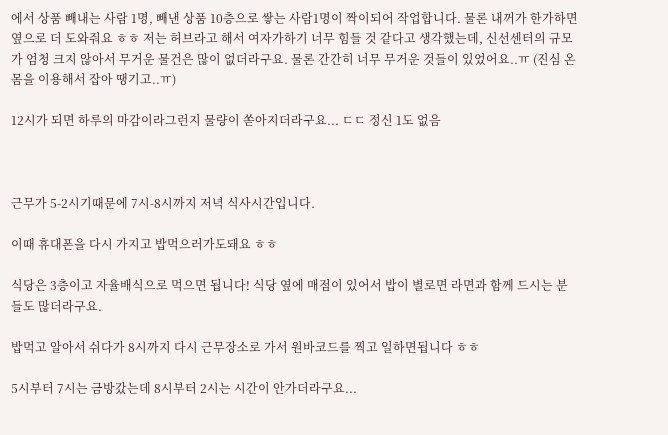에서 상품 빼내는 사람 1명, 빼낸 상품 10층으로 쌓는 사람1명이 짝이되어 작업합니다. 물론 내꺼가 한가하면 옆으로 더 도와줘요 ㅎㅎ 저는 허브라고 해서 여자가하기 너무 힘들 것 같다고 생각했는데, 신선센터의 규모가 엄청 크지 않아서 무거운 물건은 많이 없더라구요. 물론 간간히 너무 무거운 것들이 있었어요..ㅠ (진심 온 몸을 이용해서 잡아 땡기고..ㅠ)

12시가 되면 하루의 마감이라그런지 물량이 쏟아지더라구요... ㄷㄷ 정신 1도 없음



근무가 5-2시기때문에 7시-8시까지 저녁 식사시간입니다.

이때 휴대폰을 다시 가지고 밥먹으러가도돼요 ㅎㅎ

식당은 3층이고 자율배식으로 먹으면 됩니다! 식당 옆에 매점이 있어서 밥이 별로면 라면과 함께 드시는 분들도 많더라구요.

밥먹고 알아서 쉬다가 8시까지 다시 근무장소로 가서 원바코드를 찍고 일하면됩니다 ㅎㅎ

5시부터 7시는 금방갔는데 8시부터 2시는 시간이 안가더라구요...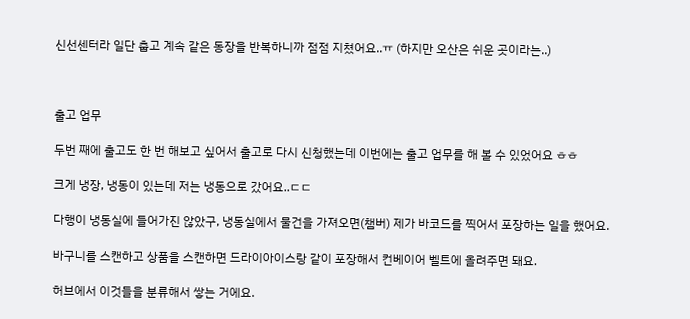신선센터라 일단 춥고 계속 같은 동장을 반복하니까 점점 지쳤어요..ㅠ (하지만 오산은 쉬운 곳이라는..)



출고 업무

두번 째에 출고도 한 번 해보고 싶어서 출고로 다시 신청했는데 이번에는 출고 업무를 해 볼 수 있었어요 ㅎㅎ

크게 냉장, 냉동이 있는데 저는 냉동으로 갔어요..ㄷㄷ

다행이 냉동실에 들어가진 않았구, 냉동실에서 물건을 가져오면(챔버) 제가 바코드를 찍어서 포장하는 일을 했어요.

바구니를 스캔하고 상품을 스캔하면 드라이아이스랑 같이 포장해서 컨베이어 벨트에 올려주면 돼요.

허브에서 이것들을 분류해서 쌓는 거에요.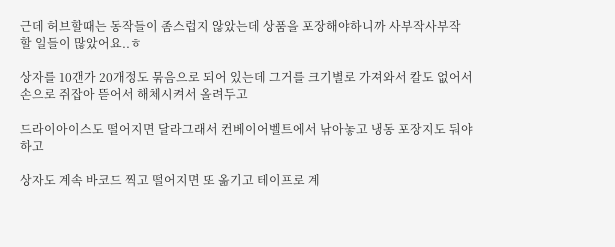근데 허브할때는 동작들이 좀스럽지 않았는데 상품을 포장해야하니까 사부작사부작 할 일들이 많았어요..ㅎ

상자를 10갠가 20개정도 묶음으로 되어 있는데 그거를 크기별로 가져와서 칼도 없어서 손으로 쥐잡아 뜯어서 해체시켜서 올려두고

드라이아이스도 떨어지면 달라그래서 컨베이어벨트에서 낚아놓고 냉동 포장지도 둬야하고

상자도 계속 바코드 찍고 떨어지면 또 옮기고 테이프로 계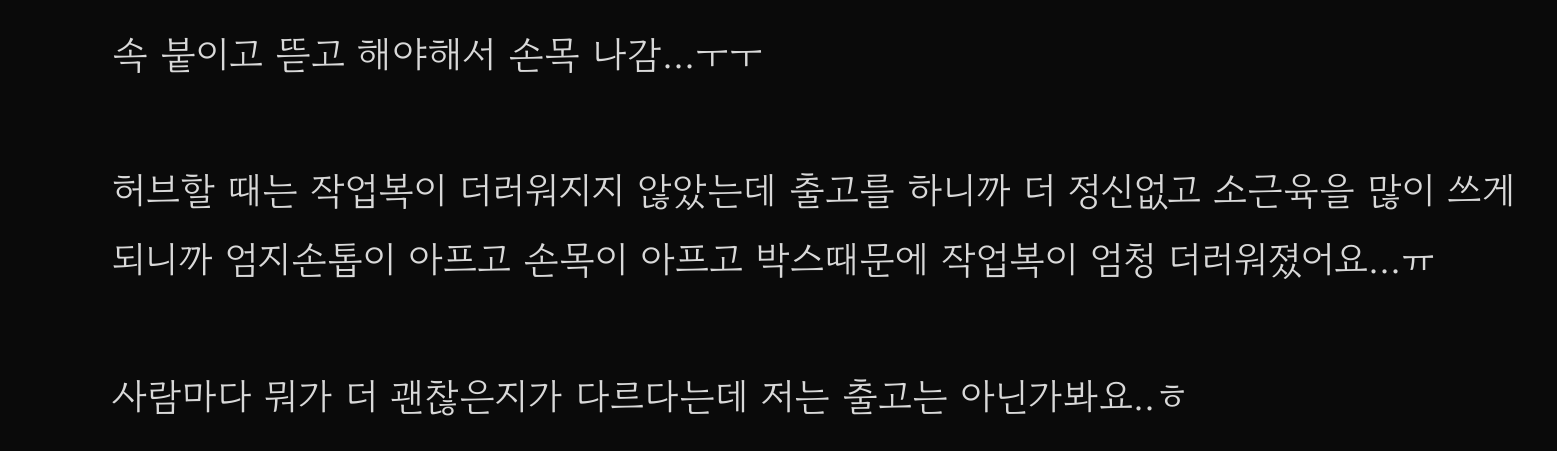속 붙이고 뜯고 해야해서 손목 나감...ㅜㅜ

허브할 때는 작업복이 더러워지지 않았는데 출고를 하니까 더 정신없고 소근육을 많이 쓰게 되니까 엄지손톱이 아프고 손목이 아프고 박스때문에 작업복이 엄청 더러워졌어요...ㅠ

사람마다 뭐가 더 괜찮은지가 다르다는데 저는 출고는 아닌가봐요..ㅎ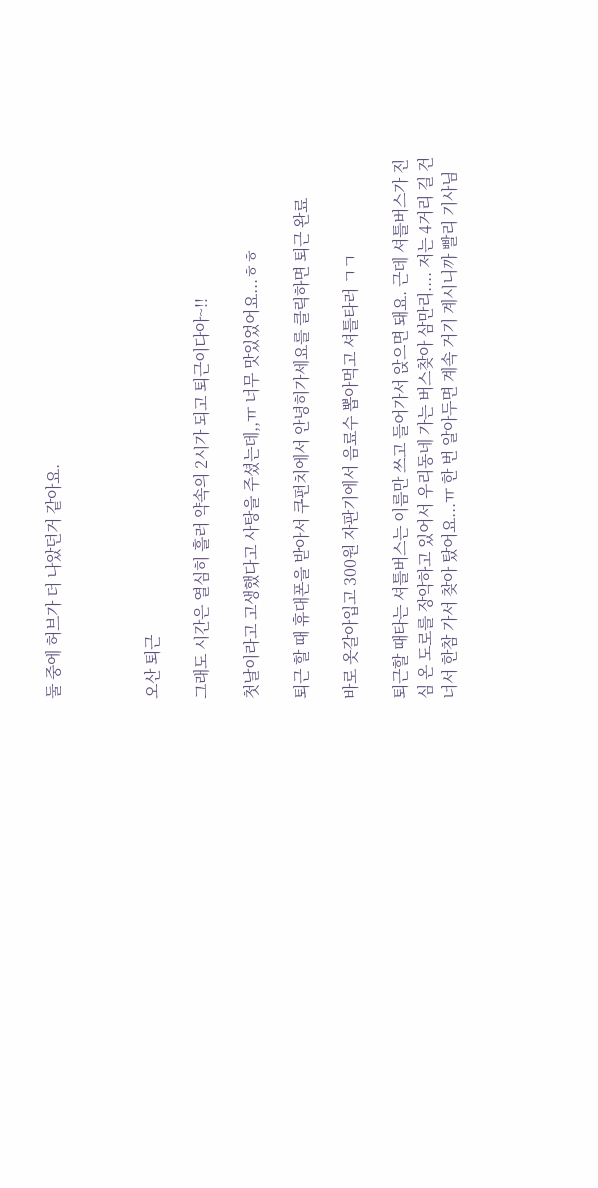둘 중에 허브가 더 나았던거 같아요.



오산 퇴근

그래도 시간은 열심히 흘러 약속의 2시가 되고 퇴근이다아~!!

첫날이라고 고생했다고 사탕을 주셨는데,,ㅠ 너무 맛있었어요...ㅎㅎ

퇴근 할 때 휴대폰을 받아서 쿠펀치에서 안녕히가세요를 클릭하면 퇴근 완료

바로 옷갈아입고 300원 자판기에서 음료수 뽑아먹고 셔틀타러 ㄱㄱ

퇴근할 때타는 셔틀버스는 이름만 쓰고 들어가서 앉으면 돼요. 근데 셔틀버스가 진심 온 도로를 장악하고 있어서 우리동네 가는 버스찾아 삼만리.... 저는 4거리 길 건너서 한참 가서 찾아 탔어요...ㅠ 한 번 알아두면 계속 거기 계시니까 빨리 기사님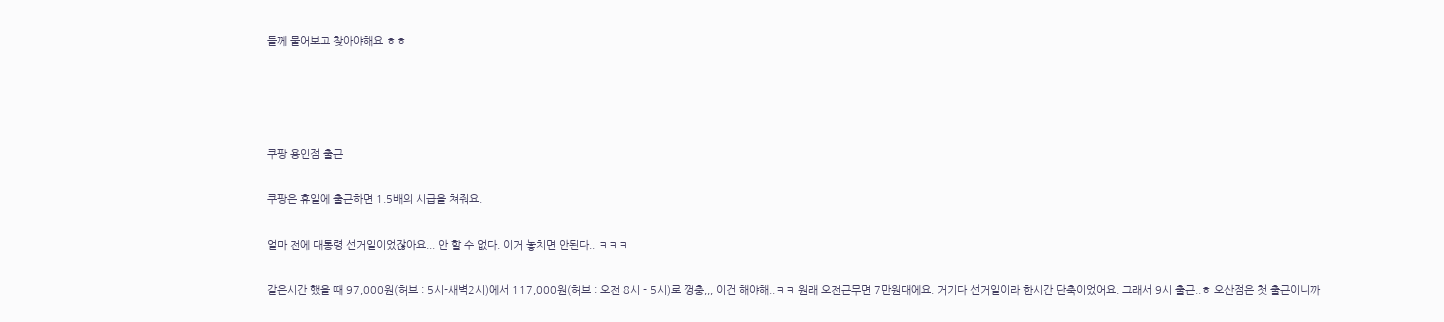들께 물어보고 찾아야해요 ㅎㅎ




쿠팡 용인점 출근

쿠팡은 휴일에 출근하면 1.5배의 시급을 쳐줘요.

얼마 전에 대통령 선거일이었잖아요... 안 할 수 없다. 이거 놓치면 안된다.. ㅋㅋㅋ

같은시간 했을 때 97,000원(허브 : 5시-새벽2시)에서 117,000원(허브 : 오전 8시 - 5시)로 껑충,,, 이건 해야해..ㅋㅋ 원래 오전근무면 7만원대에요. 거기다 선거일이라 한시간 단축이었어요. 그래서 9시 출근..ㅎ 오산점은 첫 출근이니까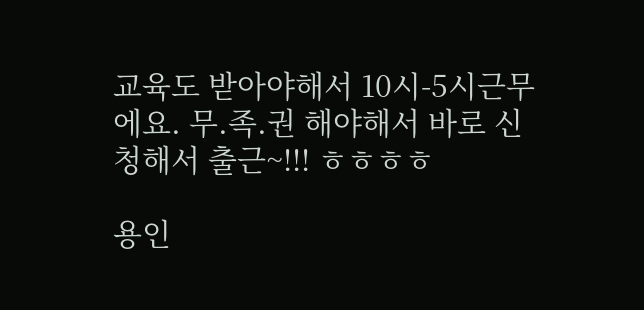교육도 받아야해서 10시-5시근무에요. 무.족.권 해야해서 바로 신청해서 출근~!!! ㅎㅎㅎㅎ

용인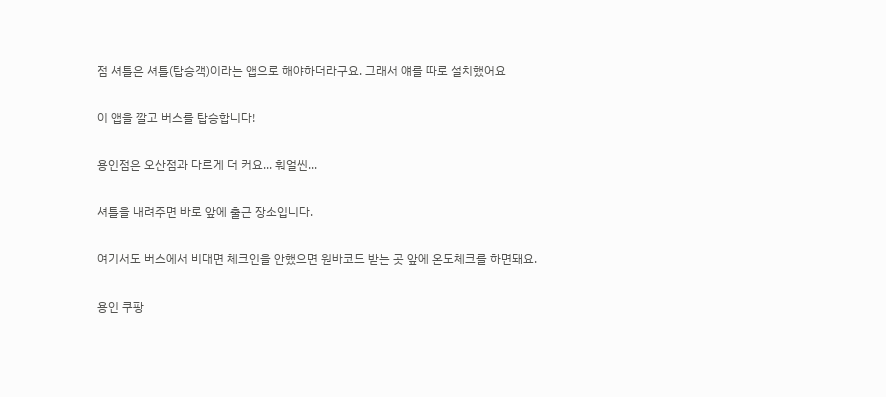점 셔틀은 셔틀(탑승객)이라는 앱으로 해야하더라구요. 그래서 얘를 따로 설치했어요

이 앱을 깔고 버스를 탑승합니다!

용인점은 오산점과 다르게 더 커요... 훠얼씬...

셔틀을 내려주면 바로 앞에 출근 장소입니다.

여기서도 버스에서 비대면 체크인을 안했으면 원바코드 받는 곳 앞에 온도체크를 하면돼요.

용인 쿠팡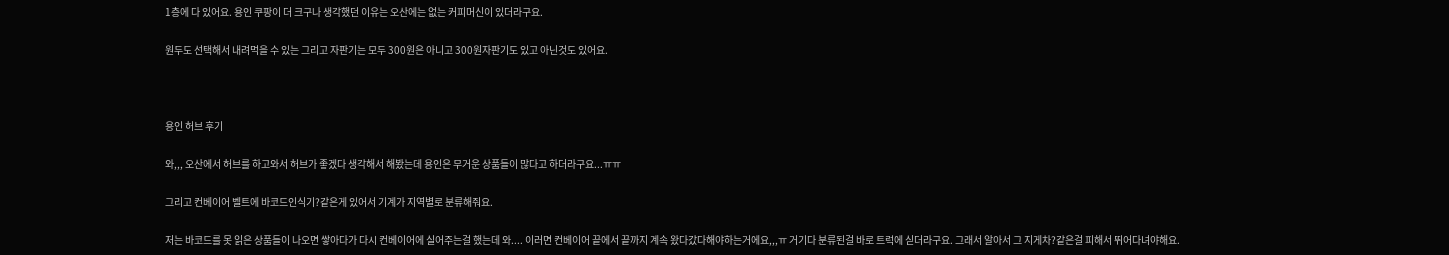1층에 다 있어요. 용인 쿠팡이 더 크구나 생각했던 이유는 오산에는 없는 커피머신이 있더라구요.

원두도 선택해서 내려먹을 수 있는 그리고 자판기는 모두 300원은 아니고 300원자판기도 있고 아닌것도 있어요.



용인 허브 후기

와,,, 오산에서 허브를 하고와서 허브가 좋겠다 생각해서 해봤는데 용인은 무거운 상품들이 많다고 하더라구요...ㅠㅠ

그리고 컨베이어 벨트에 바코드인식기?같은게 있어서 기계가 지역별로 분류해줘요.

저는 바코드를 못 읽은 상품들이 나오면 쌓아다가 다시 컨베이어에 실어주는걸 했는데 와.... 이러면 컨베이어 끝에서 끝까지 계속 왔다갔다해야하는거에요,,,ㅠ 거기다 분류된걸 바로 트럭에 싣더라구요. 그래서 알아서 그 지게차?같은걸 피해서 뛰어다녀야해요.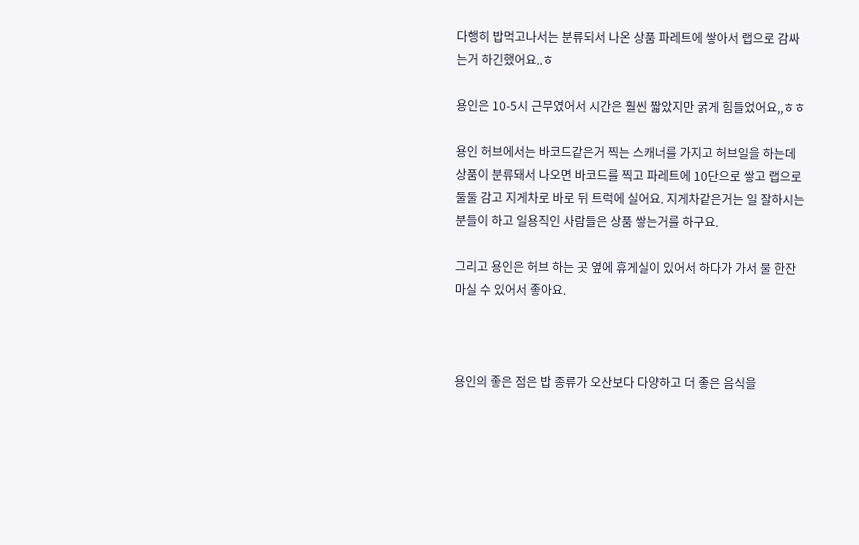다행히 밥먹고나서는 분류되서 나온 상품 파레트에 쌓아서 랩으로 감싸는거 하긴했어요..ㅎ

용인은 10-5시 근무였어서 시간은 훨씬 짧았지만 굵게 힘들었어요,,ㅎㅎ

용인 허브에서는 바코드같은거 찍는 스캐너를 가지고 허브일을 하는데 상품이 분류돼서 나오면 바코드를 찍고 파레트에 10단으로 쌓고 랩으로 둘둘 감고 지게차로 바로 뒤 트럭에 실어요. 지게차같은거는 일 잘하시는 분들이 하고 일용직인 사람들은 상품 쌓는거를 하구요.

그리고 용인은 허브 하는 곳 옆에 휴게실이 있어서 하다가 가서 물 한잔 마실 수 있어서 좋아요.



용인의 좋은 점은 밥 종류가 오산보다 다양하고 더 좋은 음식을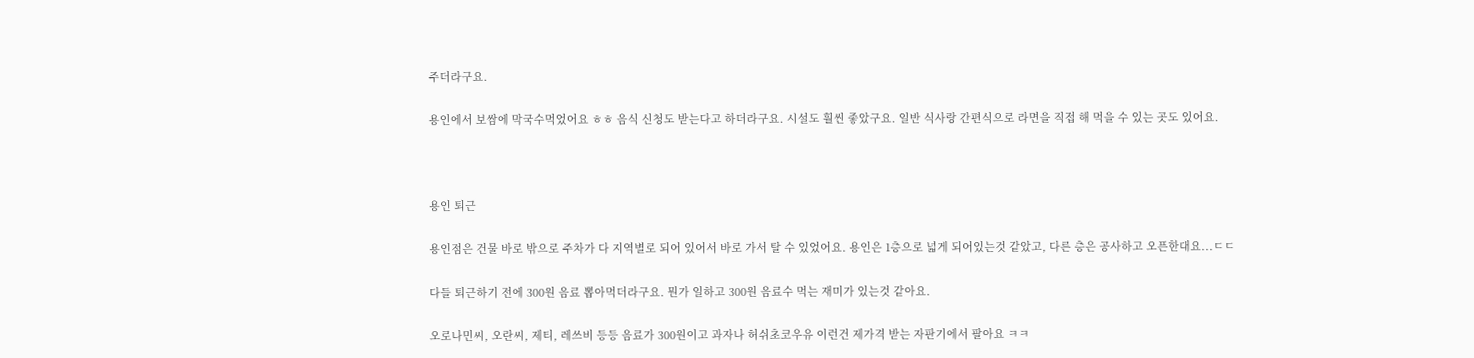주더라구요.

용인에서 보쌈에 막국수먹었어요 ㅎㅎ 음식 신청도 받는다고 하더라구요. 시설도 훨씬 좋았구요. 일반 식사랑 간편식으로 라면을 직접 해 먹을 수 있는 곳도 있어요.



용인 퇴근

용인점은 건물 바로 밖으로 주차가 다 지역별로 되어 있어서 바로 가서 탈 수 있었어요. 용인은 1층으로 넓게 되어있는것 같았고, 다른 층은 공사하고 오픈한대요...ㄷㄷ

다들 퇴근하기 전에 300원 음료 뽑아먹더라구요. 뭔가 일하고 300원 음료수 먹는 재미가 있는것 같아요.

오로나민씨, 오란씨, 제티, 레쓰비 등등 음료가 300원이고 과자나 허쉬초코우유 이런건 제가격 받는 자판기에서 팔아요 ㅋㅋ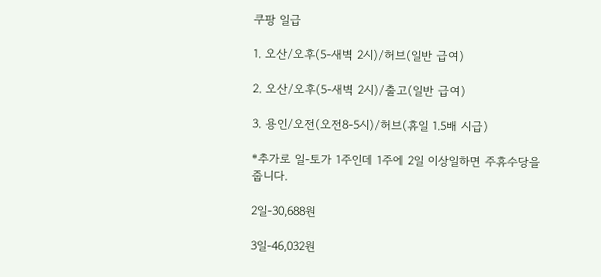쿠팡 일급

1. 오산/오후(5-새벽 2시)/허브(일반 급여)

2. 오산/오후(5-새벽 2시)/출고(일반 급여)

3. 용인/오전(오전8-5시)/허브(휴일 1.5배 시급)

*추가로 일-토가 1주인데 1주에 2일 이상일하면 주휴수당을 줍니다.

2일-30,688원

3일-46,032원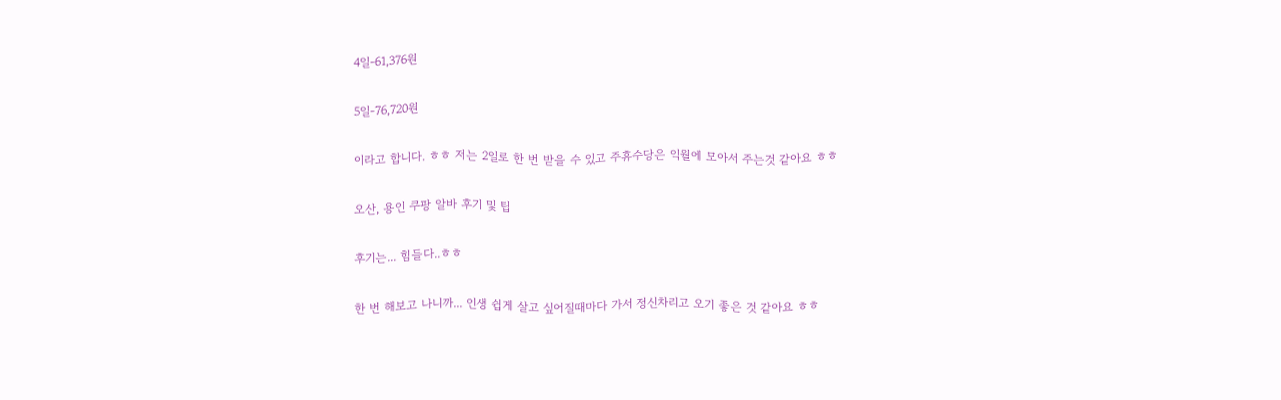4일-61,376원

5일-76,720원

이라고 합니다. ㅎㅎ 저는 2일로 한 번 받을 수 있고 주휴수당은 익월에 모아서 주는것 같아요 ㅎㅎ

오산, 용인 쿠팡 알바 후기 및 팁

후기는... 힘들다..ㅎㅎ

한 번 해보고 나니까... 인생 쉽게 살고 싶어질때마다 가서 정신차리고 오기 좋은 것 같아요 ㅎㅎ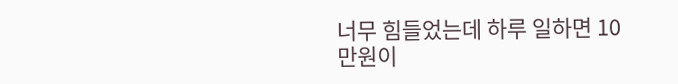너무 힘들었는데 하루 일하면 10만원이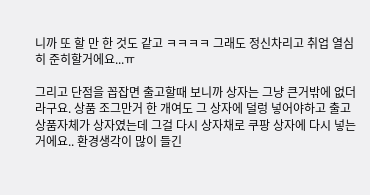니까 또 할 만 한 것도 같고 ㅋㅋㅋㅋ 그래도 정신차리고 취업 열심히 준히할거에요...ㅠ

그리고 단점을 꼽잡면 출고할때 보니까 상자는 그냥 큰거밖에 없더라구요. 상품 조그만거 한 개여도 그 상자에 덜렁 넣어야하고 출고 상품자체가 상자였는데 그걸 다시 상자채로 쿠팡 상자에 다시 넣는거에요.. 환경생각이 많이 들긴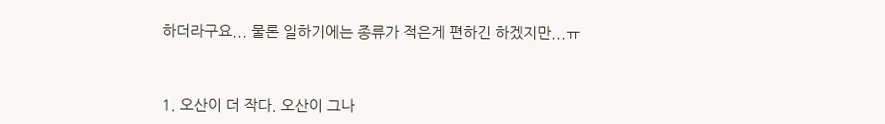하더라구요... 물론 일하기에는 종류가 적은게 편하긴 하겠지만...ㅠ



1. 오산이 더 작다. 오산이 그나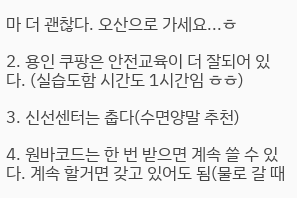마 더 괜찮다. 오산으로 가세요...ㅎ

2. 용인 쿠팡은 안전교육이 더 잘되어 있다. (실습도함 시간도 1시간임 ㅎㅎ)

3. 신선센터는 춥다(수면양말 추천)

4. 원바코드는 한 번 받으면 계속 쓸 수 있다. 계속 할거면 갖고 있어도 됨(물로 갈 때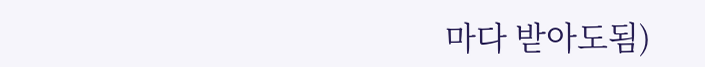마다 받아도됨)